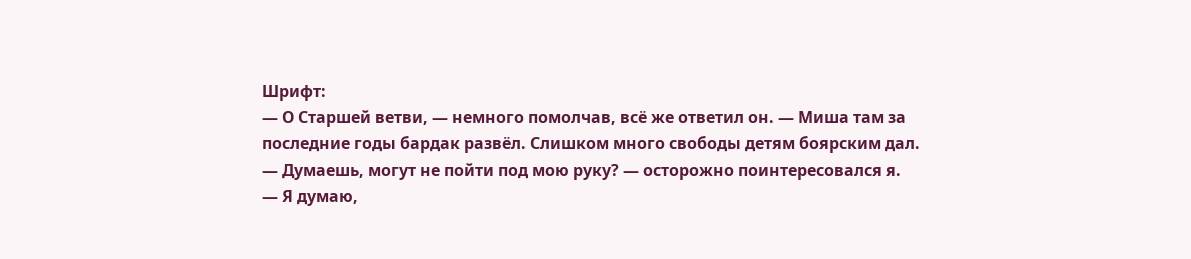Шрифт:
— О Старшей ветви, — немного помолчав, всё же ответил он. — Миша там за последние годы бардак развёл. Слишком много свободы детям боярским дал.
— Думаешь, могут не пойти под мою руку? — осторожно поинтересовался я.
— Я думаю,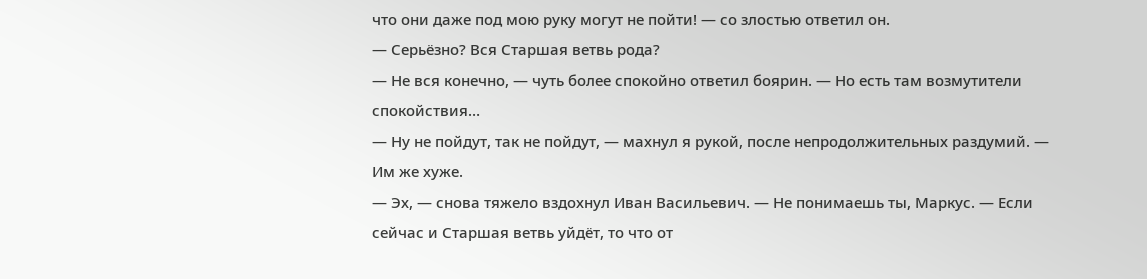что они даже под мою руку могут не пойти! — со злостью ответил он.
— Серьёзно? Вся Старшая ветвь рода?
— Не вся конечно, — чуть более спокойно ответил боярин. — Но есть там возмутители спокойствия…
— Ну не пойдут, так не пойдут, — махнул я рукой, после непродолжительных раздумий. — Им же хуже.
— Эх, — снова тяжело вздохнул Иван Васильевич. — Не понимаешь ты, Маркус. — Если сейчас и Старшая ветвь уйдёт, то что от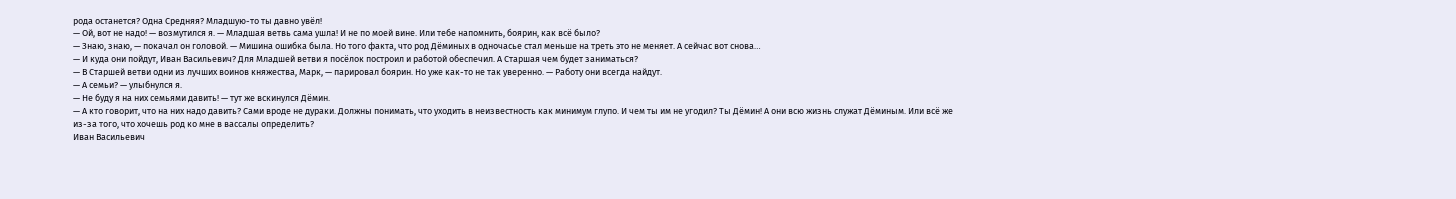рода останется? Одна Средняя? Младшую-то ты давно увёл!
— Ой, вот не надо! — возмутился я. — Младшая ветвь сама ушла! И не по моей вине. Или тебе напомнить, боярин, как всё было?
— Знаю, знаю, — покачал он головой. — Мишина ошибка была. Но того факта, что род Дёминых в одночасье стал меньше на треть это не меняет. А сейчас вот снова…
— И куда они пойдут, Иван Васильевич? Для Младшей ветви я посёлок построил и работой обеспечил. А Старшая чем будет заниматься?
— В Старшей ветви одни из лучших воинов княжества, Марк, — парировал боярин. Но уже как-то не так уверенно. — Работу они всегда найдут.
— А семьи? — улыбнулся я.
— Не буду я на них семьями давить! — тут же вскинулся Дёмин.
— А кто говорит, что на них надо давить? Сами вроде не дураки. Должны понимать, что уходить в неизвестность как минимум глупо. И чем ты им не угодил? Ты Дёмин! А они всю жизнь служат Дёминым. Или всё же из-за того, что хочешь род ко мне в вассалы определить?
Иван Васильевич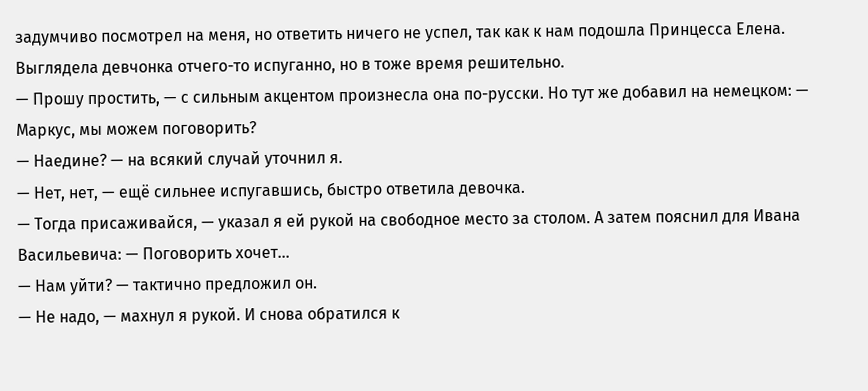задумчиво посмотрел на меня, но ответить ничего не успел, так как к нам подошла Принцесса Елена. Выглядела девчонка отчего-то испуганно, но в тоже время решительно.
— Прошу простить, — с сильным акцентом произнесла она по-русски. Но тут же добавил на немецком: — Маркус, мы можем поговорить?
— Наедине? — на всякий случай уточнил я.
— Нет, нет, — ещё сильнее испугавшись, быстро ответила девочка.
— Тогда присаживайся, — указал я ей рукой на свободное место за столом. А затем пояснил для Ивана Васильевича: — Поговорить хочет…
— Нам уйти? — тактично предложил он.
— Не надо, — махнул я рукой. И снова обратился к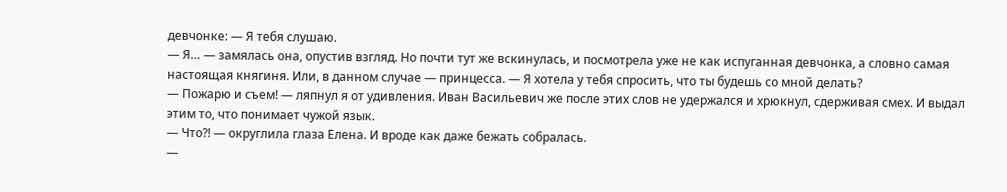девчонке: — Я тебя слушаю.
— Я… — замялась она, опустив взгляд. Но почти тут же вскинулась, и посмотрела уже не как испуганная девчонка, а словно самая настоящая княгиня. Или, в данном случае — принцесса. — Я хотела у тебя спросить, что ты будешь со мной делать?
— Пожарю и съем! — ляпнул я от удивления. Иван Васильевич же после этих слов не удержался и хрюкнул, сдерживая смех. И выдал этим то, что понимает чужой язык.
— Что?! — округлила глаза Елена. И вроде как даже бежать собралась.
—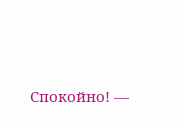Спокойно! —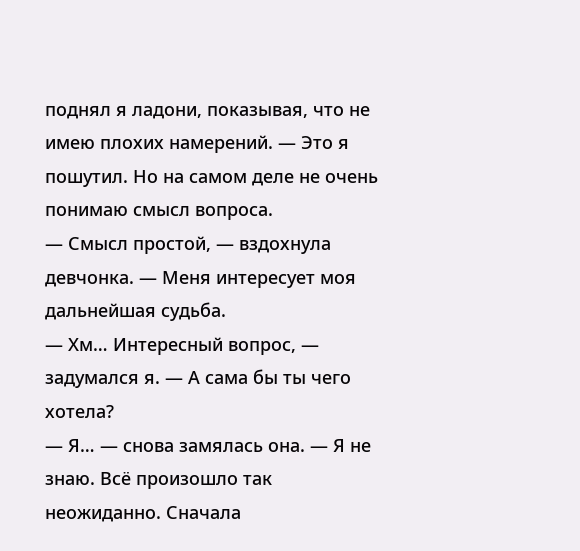поднял я ладони, показывая, что не имею плохих намерений. — Это я пошутил. Но на самом деле не очень понимаю смысл вопроса.
— Смысл простой, — вздохнула девчонка. — Меня интересует моя дальнейшая судьба.
— Хм… Интересный вопрос, — задумался я. — А сама бы ты чего хотела?
— Я… — снова замялась она. — Я не знаю. Всё произошло так неожиданно. Сначала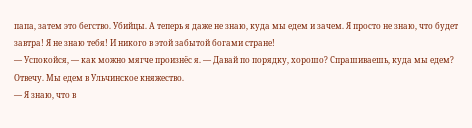папа, затем это бегство. Убийцы. А теперь я даже не знаю, куда мы едем и зачем. Я просто не знаю, что будет завтра! Я не знаю тебя! И никого в этой забытой богами стране!
— Успокойся, — как можно мягче произнёс я. — Давай по порядку, хорошо? Спрашиваешь, куда мы едем? Отвечу. Мы едем в Ульчинское княжество.
— Я знаю, что в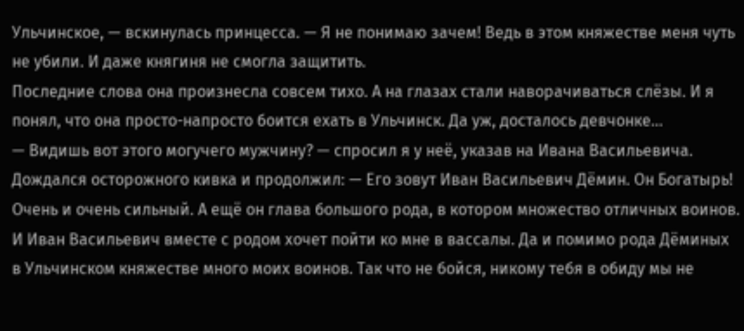Ульчинское, — вскинулась принцесса. — Я не понимаю зачем! Ведь в этом княжестве меня чуть не убили. И даже княгиня не смогла защитить.
Последние слова она произнесла совсем тихо. А на глазах стали наворачиваться слёзы. И я понял, что она просто-напросто боится ехать в Ульчинск. Да уж, досталось девчонке…
— Видишь вот этого могучего мужчину? — спросил я у неё, указав на Ивана Васильевича. Дождался осторожного кивка и продолжил: — Его зовут Иван Васильевич Дёмин. Он Богатырь! Очень и очень сильный. А ещё он глава большого рода, в котором множество отличных воинов. И Иван Васильевич вместе с родом хочет пойти ко мне в вассалы. Да и помимо рода Дёминых в Ульчинском княжестве много моих воинов. Так что не бойся, никому тебя в обиду мы не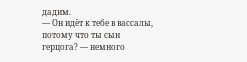дадим.
— Он идёт к тебе в вассалы, потому что ты сын герцога? — немного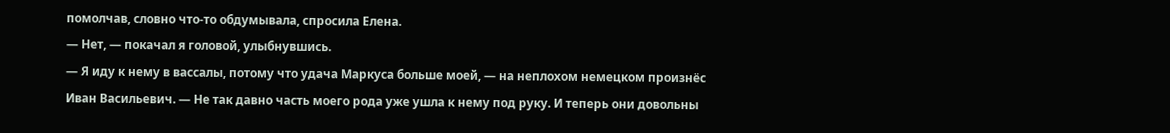помолчав, словно что-то обдумывала, спросила Елена.
— Нет, — покачал я головой, улыбнувшись.
— Я иду к нему в вассалы, потому что удача Маркуса больше моей, — на неплохом немецком произнёс Иван Васильевич. — Не так давно часть моего рода уже ушла к нему под руку. И теперь они довольны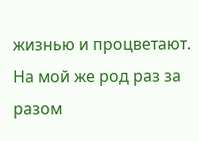жизнью и процветают. На мой же род раз за разом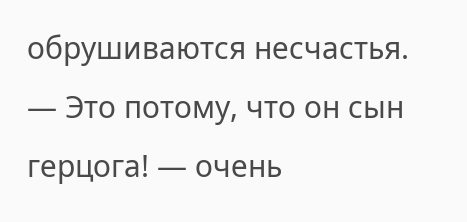обрушиваются несчастья.
— Это потому, что он сын герцога! — очень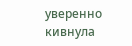уверенно кивнула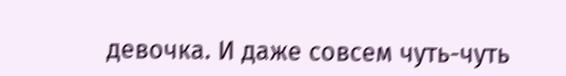девочка. И даже совсем чуть-чуть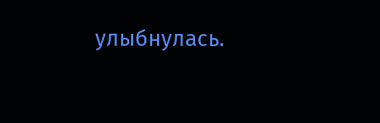улыбнулась.